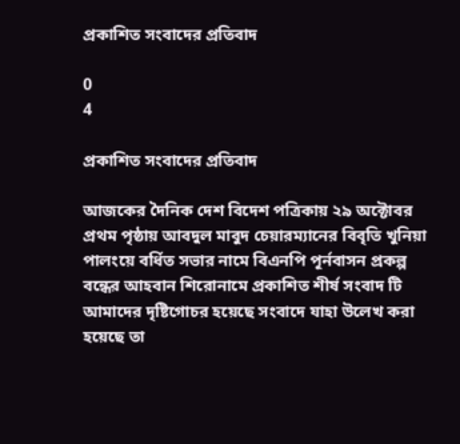প্রকাশিত সংবাদের প্রতিবাদ

0
4

প্রকাশিত সংবাদের প্রতিবাদ

আজকের দৈনিক দেশ বিদেশ পত্রিকায় ২৯ অক্টোবর প্রথম পৃষ্ঠায় আবদুল মাবুদ চেয়ারম্যানের বিবৃতি খুনিয়া পালংয়ে বর্ধিত সভার নামে বিএনপি পূর্নবাসন প্রকল্প বন্ধের আহবান শিরোনামে প্রকাশিত শীর্ষ সংবাদ টি আমাদের দৃষ্টিগোচর হয়েছে সংবাদে যাহা উলেখ করা হয়েছে তা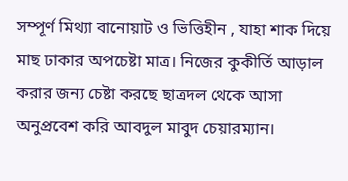সম্পূর্ণ মিথ্যা বানোয়াট ও ভিত্তিহীন , যাহা শাক দিয়ে মাছ ঢাকার অপচেষ্টা মাত্র। নিজের কুকীর্তি আড়াল করার জন্য চেষ্টা করছে ছাত্রদল থেকে আসা অনুপ্রবেশ করি আবদুল মাবুদ চেয়ারম্যান।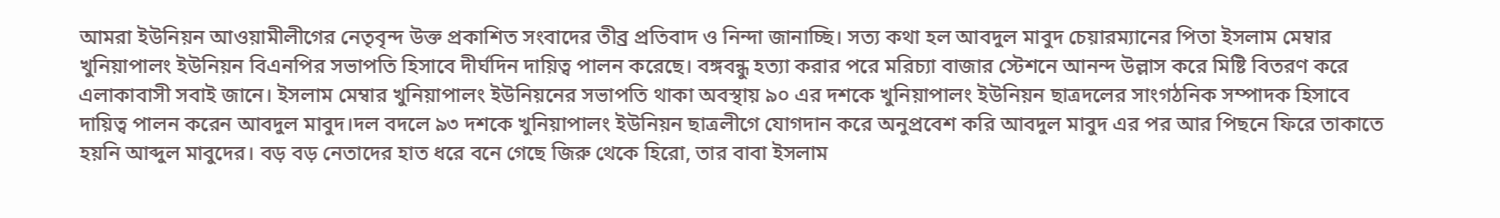আমরা ইউনিয়ন আওয়ামীলীগের নেতৃবৃন্দ উক্ত প্রকাশিত সংবাদের তীব্র প্রতিবাদ ও নিন্দা জানাচ্ছি। সত্য কথা হল আবদুল মাবুদ চেয়ারম্যানের পিতা ইসলাম মেম্বার খুনিয়াপালং ইউনিয়ন বিএনপির সভাপতি হিসাবে দীর্ঘদিন দায়িত্ব পালন করেছে। বঙ্গবন্ধু হত্যা করার পরে মরিচ্যা বাজার স্টেশনে আনন্দ উল্লাস করে মিষ্টি বিতরণ করে এলাকাবাসী সবাই জানে। ইসলাম মেম্বার খুনিয়াপালং ইউনিয়নের সভাপতি থাকা অবস্থায় ৯০ এর দশকে খুনিয়াপালং ইউনিয়ন ছাত্রদলের সাংগঠনিক সম্পাদক হিসাবে দায়িত্ব পালন করেন আবদুল মাবুদ।দল বদলে ৯৩ দশকে খুনিয়াপালং ইউনিয়ন ছাত্রলীগে যোগদান করে অনুপ্রবেশ করি আবদুল মাবুদ এর পর আর পিছনে ফিরে তাকাতে হয়নি আব্দুল মাবুদের। বড় বড় নেতাদের হাত ধরে বনে গেছে জিরু থেকে হিরো, তার বাবা ইসলাম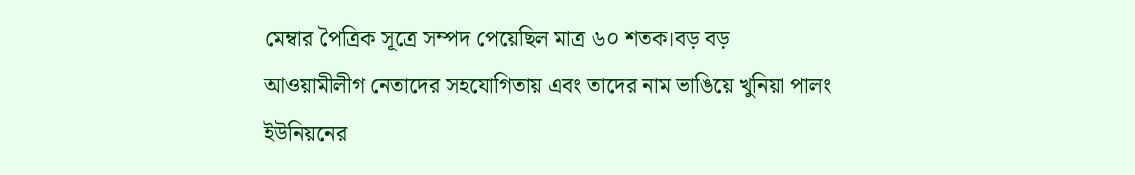মেম্বার পৈত্রিক সূত্রে সম্পদ পেয়েছিল মাত্র ৬০ শতক।বড় বড় আওয়ামীলীগ নেতাদের সহযোগিতায় এবং তাদের নাম ভাঙিয়ে খুনিয়া পালং ইউনিয়নের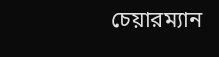চেয়ারম্যান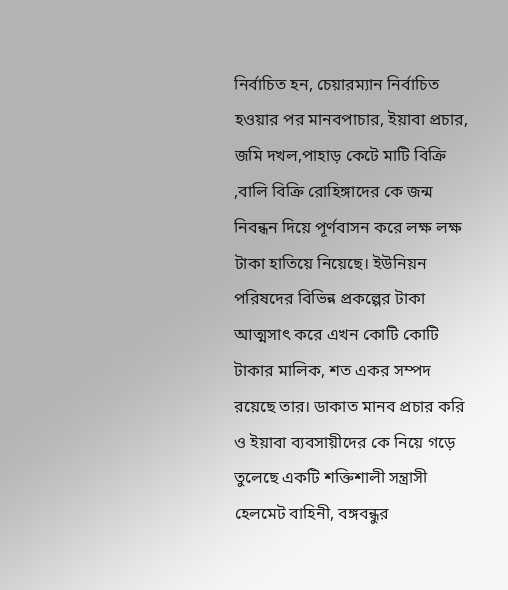নির্বাচিত হন, চেয়ারম্যান নির্বাচিত হওয়ার পর মানবপাচার, ইয়াবা প্রচার, জমি দখল,পাহাড় কেটে মাটি বিক্রি ,বালি বিক্রি রোহিঙ্গাদের কে জন্ম নিবন্ধন দিয়ে পূর্ণবাসন করে লক্ষ লক্ষ টাকা হাতিয়ে নিয়েছে। ইউনিয়ন পরিষদের বিভিন্ন প্রকল্পের টাকা আত্মসাৎ করে এখন কোটি কোটি টাকার মালিক, শত একর সম্পদ রয়েছে তার। ডাকাত মানব প্রচার করি ও ইয়াবা ব্যবসায়ীদের কে নিয়ে গড়ে তুলেছে একটি শক্তিশালী সন্ত্রাসী হেলমেট বাহিনী, বঙ্গবন্ধুর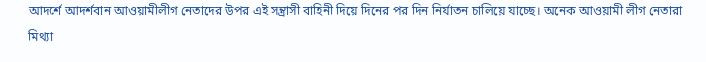আদর্শে আদর্শবান আওয়ামীলীগ নেতাদের উপর এই সন্ত্রাসী বাহিনী দিয়ে দিনের পর দিন নির্যাতন চালিয়ে যাচ্ছে। অনেক আওয়ামী লীগ নেতারা মিথ্যা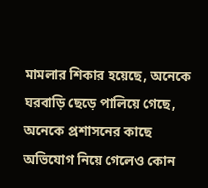মামলার শিকার হয়েছে, অনেকে ঘরবাড়ি ছেড়ে পালিয়ে গেছে, অনেকে প্রশাসনের কাছে অভিযোগ নিয়ে গেলেও কোন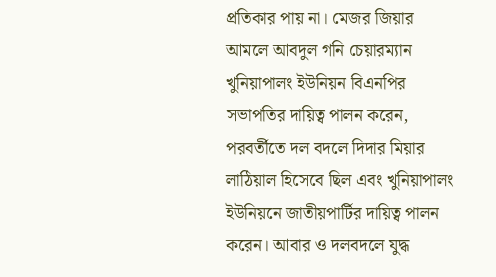প্রতিকার পায় না। মেজর জিয়ার আমলে আবদুল গনি চেয়ারম্যান খুনিয়াপালং ইউনিয়ন বিএনপির সভাপতির দায়িত্ব পালন করেন, পরবর্তীতে দল বদলে দিদার মিয়ার লাঠিয়াল হিসেবে ছিল এবং খুনিয়াপালং ইউনিয়নে জাতীয়পার্টির দায়িত্ব পালন করেন। আবার ও দলবদলে যুদ্ধ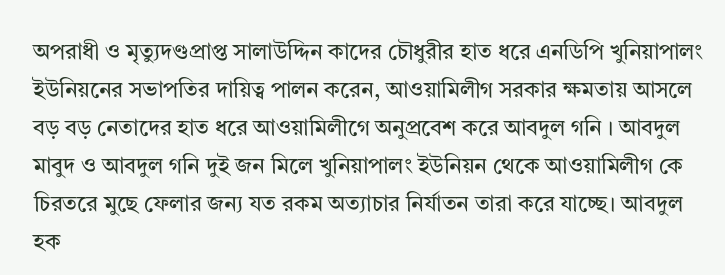অপরাধী ও মৃত্যুদণ্ডপ্রাপ্ত সালাউদ্দিন কাদের চৌধুরীর হাত ধরে এনডিপি খুনিয়াপালং ইউনিয়নের সভাপতির দায়িত্ব পালন করেন, আওয়ামিলীগ সরকার ক্ষমতায় আসলে বড় বড় নেতাদের হাত ধরে আওয়ামিলীগে অনুপ্রবেশ করে আবদুল গনি । আবদুল মাবুদ ও আবদুল গনি দুই জন মিলে খুনিয়াপালং ইউনিয়ন থেকে আওয়ামিলীগ কে চিরতরে মুছে ফেলার জন্য যত রকম অত্যাচার নির্যাতন তারা করে যাচ্ছে। আবদুল হক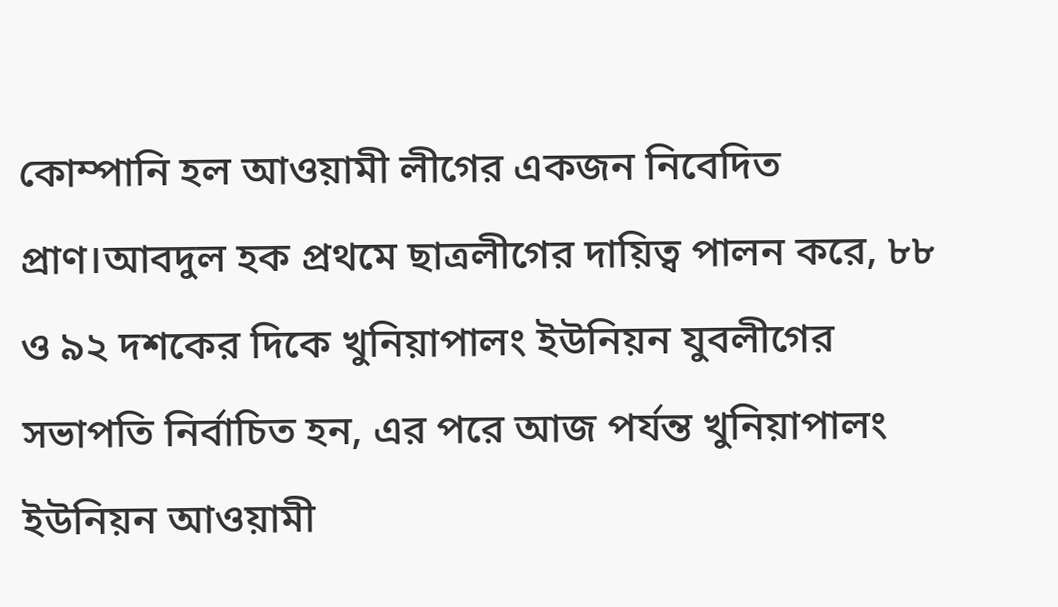কোম্পানি হল আওয়ামী লীগের একজন নিবেদিত প্রাণ।আবদুল হক প্রথমে ছাত্রলীগের দায়িত্ব পালন করে, ৮৮ ও ৯২ দশকের দিকে খুনিয়াপালং ইউনিয়ন যুবলীগের সভাপতি নির্বাচিত হন, এর পরে আজ পর্যন্ত খুনিয়াপালং ইউনিয়ন আওয়ামী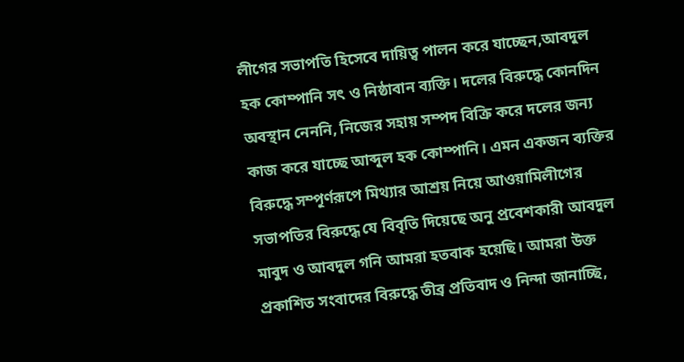লীগের সভাপতি হিসেবে দায়িত্ব পালন করে যাচ্ছেন,আবদুল হক কোম্পানি সৎ ও নিষ্ঠাবান ব্যক্তি। দলের বিরুদ্ধে কোনদিন অবস্থান নেননি, নিজের সহায় সম্পদ বিক্রি করে দলের জন্য কাজ করে যাচ্ছে আব্দুল হক কোম্পানি। এমন একজন ব্যক্তির বিরুদ্ধে সম্পূর্ণরূপে মিথ্যার আশ্রয় নিয়ে আওয়ামিলীগের সভাপতির বিরুদ্ধে যে বিবৃতি দিয়েছে অনু প্রবেশকারী আবদুল মাবুদ ও আবদুল গনি আমরা হতবাক হয়েছি। আমরা উক্ত প্রকাশিত সংবাদের বিরুদ্ধে তীব্র প্রতিবাদ ও নিন্দা জানাচ্ছি,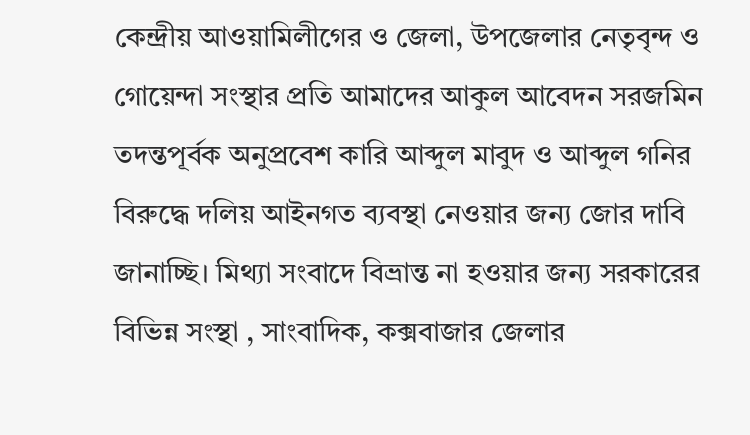কেন্দ্রীয় আওয়ামিলীগের ও জেলা, উপজেলার নেতৃবৃন্দ ও গোয়েন্দা সংস্থার প্রতি আমাদের আকুল আবেদন সরজমিন তদন্তপূর্বক অনুপ্রবেশ কারি আব্দুল মাবুদ ও আব্দুল গনির বিরুদ্ধে দলিয় আইনগত ব্যবস্থা নেওয়ার জন্য জোর দাবি জানাচ্ছি। মিথ্যা সংবাদে বিভ্রান্ত না হওয়ার জন্য সরকারের বিভিন্ন সংস্থা , সাংবাদিক, কক্সবাজার জেলার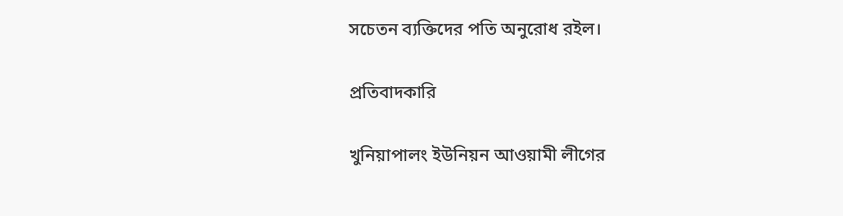সচেতন ব্যক্তিদের পতি অনুরোধ রইল।

প্রতিবাদকারি

খুনিয়াপালং ইউনিয়ন আওয়ামী লীগের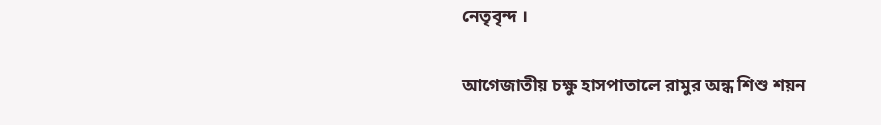নেতৃবৃন্দ ।

আগেজাতীয় চক্ষু হাসপাতালে রামুর অন্ধ শিশু শয়ন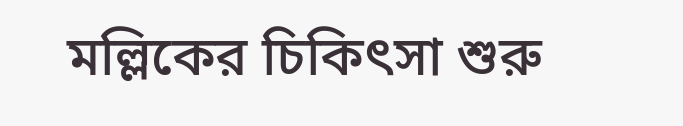মল্লিকের চিকিৎসা শুরু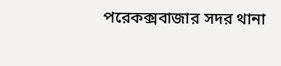পরেকক্সবাজার সদর থানা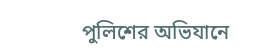পুলিশের অভিযানে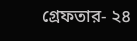গ্রেফতার- ২৪